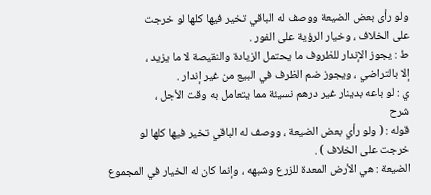ولو رأى بعض الضيعة ووصف له الباقي تخير فيها كلها لو خرجت
على الخلاف ، وخيار الرؤية على الفور .
ط : يجوز الإندار للظروف ما يحتمل الزيادة والنقيصة لا ما يزيد ،
إلا بالتراضي ، ويجوز ضم الظرف في البيع من غير إندار .
ي : لو باعه بدينار غير درهم نسيئة مما يتعامل به وقت الأجل ،
شرح
قوله : ( ولو رأي بعض الضيعة ، ووصف له الباقي تخير فيها كلها لو
خرجت على الخلاف ) .
الضيعة : هي الأرض المعدة للزرع وشبهه ، وإنما كان له الخيار في المجموع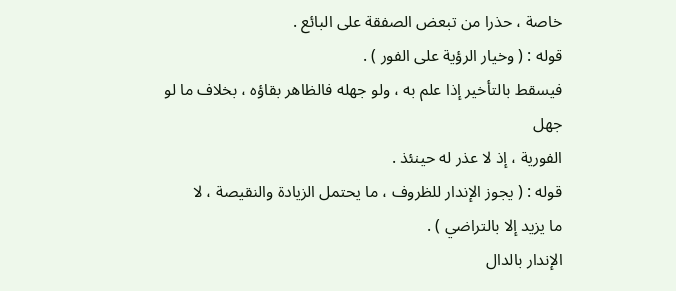خاصة ، حذرا من تبعض الصفقة على البائع .
قوله : ( وخيار الرؤية على الفور ) .
فيسقط بالتأخير إذا علم به ، ولو جهله فالظاهر بقاؤه ، بخلاف ما لو جهل
الفورية ، إذ لا عذر له حينئذ .
قوله : ( يجوز الإندار للظروف ، ما يحتمل الزيادة والنقيصة ، لا
ما يزيد إلا بالتراضي ) .
الإندار بالدال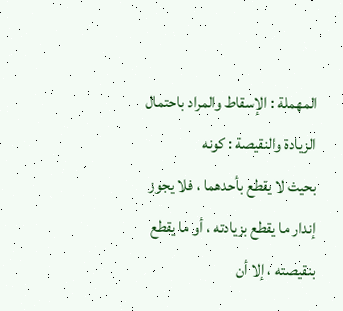المهملة : الإسقاط والمراد باحتمال الزيادة والنقيصة : كونه
بحيث لا يقطع بأحدهما ، فلا يجوز إندار ما يقطع بزيادته ، أو ما يقطع بنقيصته ، إلا أن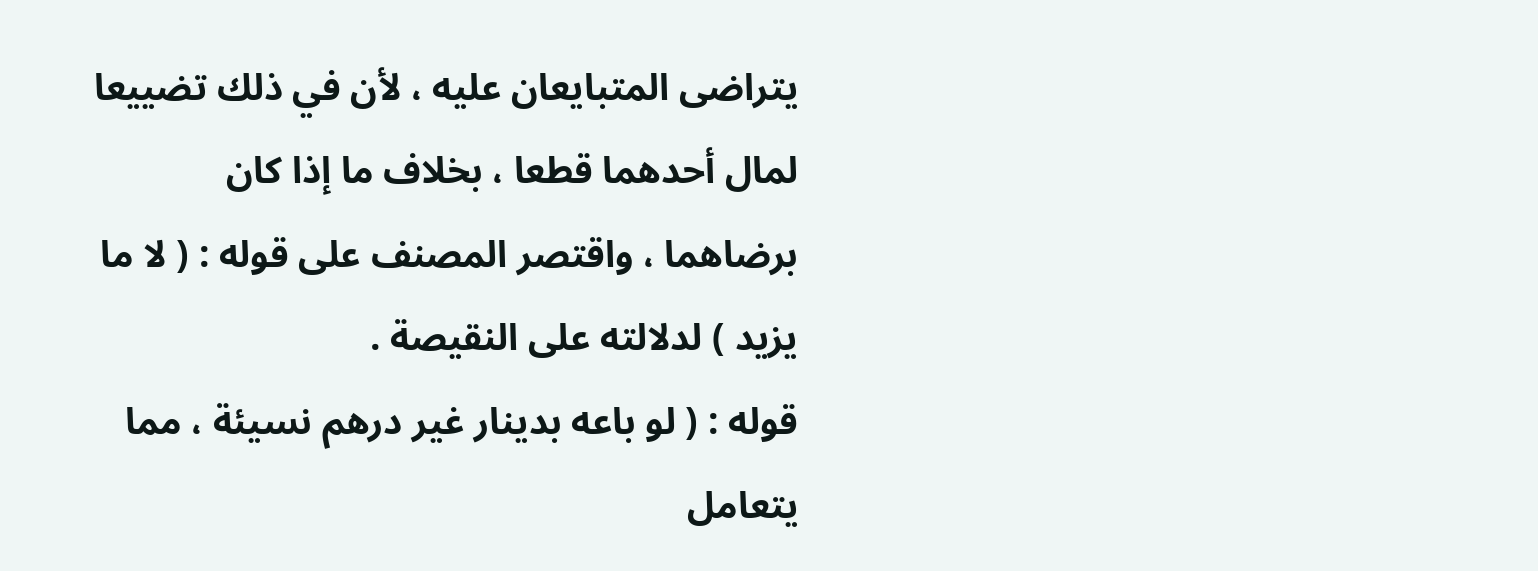يتراضى المتبايعان عليه ، لأن في ذلك تضييعا لمال أحدهما قطعا ، بخلاف ما إذا كان
برضاهما ، واقتصر المصنف على قوله : ( لا ما يزيد ) لدلالته على النقيصة .
قوله : ( لو باعه بدينار غير درهم نسيئة ، مما يتعامل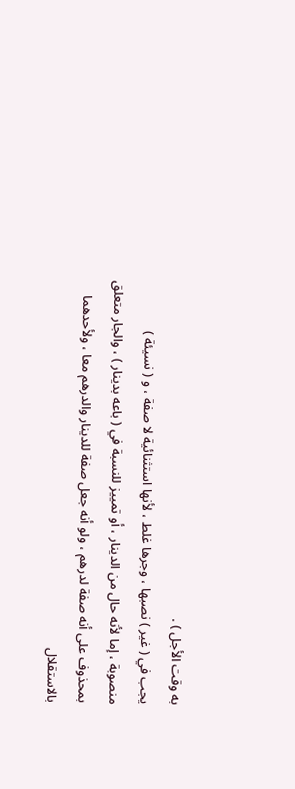به وقت الأجل ) .
يجب في ( غير ) نصبها ، وجرها غلط ، لأنها استثنائية لا صفة ، و ( نسيئة )
منصوبة ، إما لأنه حال من الدينار ، أو تمييز للنسبة في ( باعه بدينار ) ، والجار متعلق
بمحذوف على أنه صفة لدرهم ، ولو أنه جعل صفة للدينار والدرهم معا ، ولأحدهما
بالاستقلال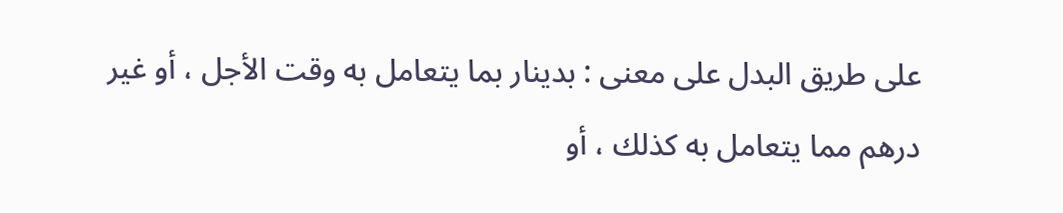على طريق البدل على معنى : بدينار بما يتعامل به وقت الأجل ، أو غير
درهم مما يتعامل به كذلك ، أو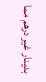بدينار غير درهم مما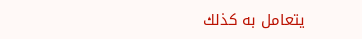يتعامل به كذلك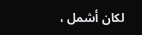لكان أشمل ،